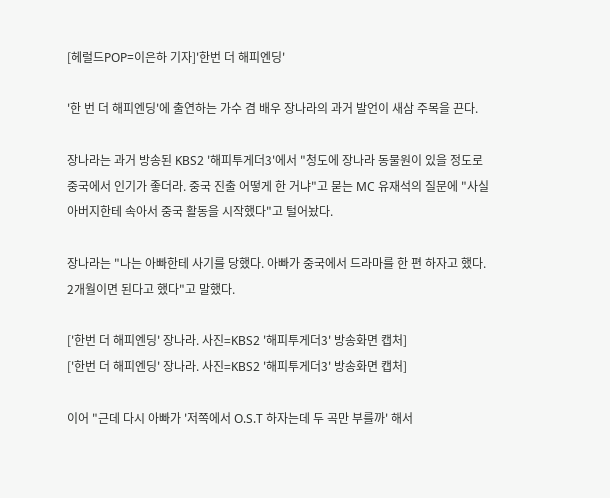[헤럴드POP=이은하 기자]'한번 더 해피엔딩'

'한 번 더 해피엔딩'에 출연하는 가수 겸 배우 장나라의 과거 발언이 새삼 주목을 끈다.

장나라는 과거 방송된 KBS2 '해피투게더3'에서 "청도에 장나라 동물원이 있을 정도로 중국에서 인기가 좋더라. 중국 진출 어떻게 한 거냐"고 묻는 MC 유재석의 질문에 "사실 아버지한테 속아서 중국 활동을 시작했다"고 털어놨다.

장나라는 "나는 아빠한테 사기를 당했다. 아빠가 중국에서 드라마를 한 편 하자고 했다. 2개월이면 된다고 했다"고 말했다.

['한번 더 해피엔딩' 장나라. 사진=KBS2 '해피투게더3' 방송화면 캡처]
['한번 더 해피엔딩' 장나라. 사진=KBS2 '해피투게더3' 방송화면 캡처]

이어 "근데 다시 아빠가 '저쪽에서 O.S.T 하자는데 두 곡만 부를까' 해서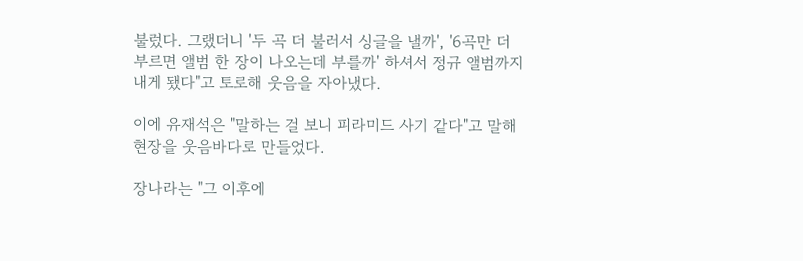불렀다. 그랬더니 '두 곡 더 불러서 싱글을 낼까', '6곡만 더 부르면 앨범 한 장이 나오는데 부를까' 하셔서 정규 앨범까지 내게 됐다"고 토로해 웃음을 자아냈다.

이에 유재석은 "말하는 걸 보니 피라미드 사기 같다"고 말해 현장을 웃음바다로 만들었다.

장나라는 "그 이후에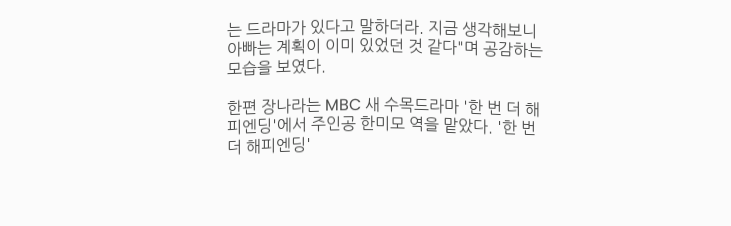는 드라마가 있다고 말하더라. 지금 생각해보니 아빠는 계획이 이미 있었던 것 같다"며 공감하는 모습을 보였다.

한편 장나라는 MBC 새 수목드라마 '한 번 더 해피엔딩'에서 주인공 한미모 역을 맡았다. '한 번 더 해피엔딩'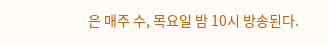은 매주 수, 목요일 밤 10시 방송된다.